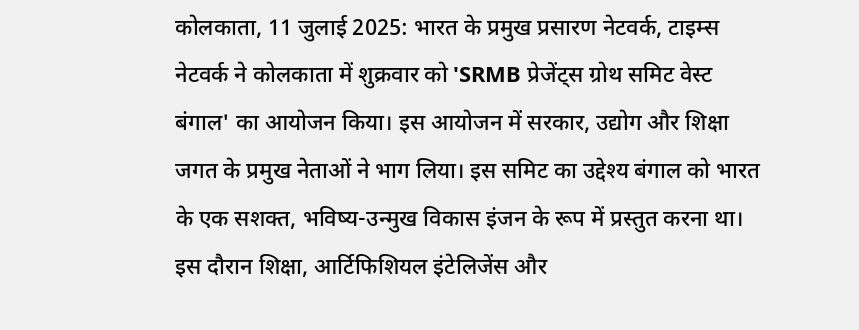कोलकाता, 11 जुलाई 2025: भारत के प्रमुख प्रसारण नेटवर्क, टाइम्स नेटवर्क ने कोलकाता में शुक्रवार को 'SRMB प्रेजेंट्स ग्रोथ समिट वेस्ट बंगाल' का आयोजन किया। इस आयोजन में सरकार, उद्योग और शिक्षा जगत के प्रमुख नेताओं ने भाग लिया। इस समिट का उद्देश्य बंगाल को भारत के एक सशक्त, भविष्य-उन्मुख विकास इंजन के रूप में प्रस्तुत करना था। इस दौरान शिक्षा, आर्टिफिशियल इंटेलिजेंस और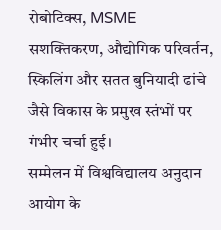रोबोटिक्स, MSME सशक्तिकरण, औद्योगिक परिवर्तन, स्किलिंग और सतत बुनियादी ढांचे जैसे विकास के प्रमुख स्तंभों पर गंभीर चर्चा हुई।
सम्मेलन में विश्वविद्यालय अनुदान आयोग के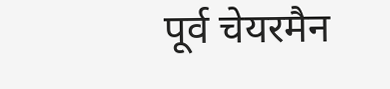पूर्व चेयरमैन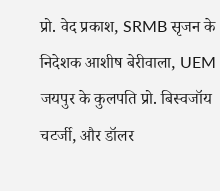प्रो. वेद प्रकाश, SRMB सृजन के निदेशक आशीष बेरीवाला, UEM जयपुर के कुलपति प्रो. बिस्वजॉय चटर्जी, और डॉलर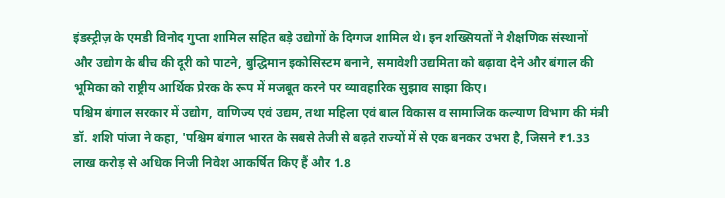इंडस्ट्रीज़ के एमडी विनोद गुप्ता शामिल सहित बड़े उद्योगों के दिग्गज शामिल थे। इन शख्सियतों ने शैक्षणिक संस्थानों और उद्योग के बीच की दूरी को पाटने, बुद्धिमान इकोसिस्टम बनाने, समावेशी उद्यमिता को बढ़ावा देने और बंगाल की भूमिका को राष्ट्रीय आर्थिक प्रेरक के रूप में मजबूत करने पर व्यावहारिक सुझाव साझा किए।
पश्चिम बंगाल सरकार में उद्योग, वाणिज्य एवं उद्यम, तथा महिला एवं बाल विकास व सामाजिक कल्याण विभाग की मंत्री डॉ. शशि पांजा ने कहा, 'पश्चिम बंगाल भारत के सबसे तेजी से बढ़ते राज्यों में से एक बनकर उभरा है, जिसने ₹1.33 लाख करोड़ से अधिक निजी निवेश आकर्षित किए हैं और 1.8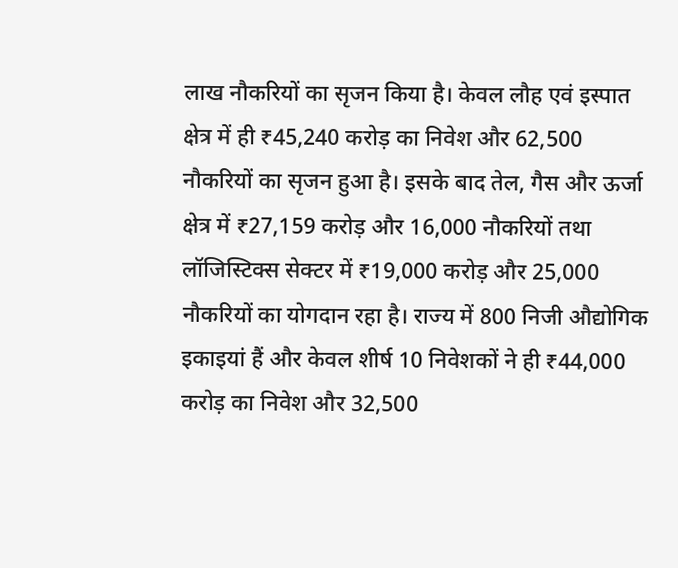लाख नौकरियों का सृजन किया है। केवल लौह एवं इस्पात क्षेत्र में ही ₹45,240 करोड़ का निवेश और 62,500 नौकरियों का सृजन हुआ है। इसके बाद तेल, गैस और ऊर्जा क्षेत्र में ₹27,159 करोड़ और 16,000 नौकरियों तथा लॉजिस्टिक्स सेक्टर में ₹19,000 करोड़ और 25,000 नौकरियों का योगदान रहा है। राज्य में 800 निजी औद्योगिक इकाइयां हैं और केवल शीर्ष 10 निवेशकों ने ही ₹44,000 करोड़ का निवेश और 32,500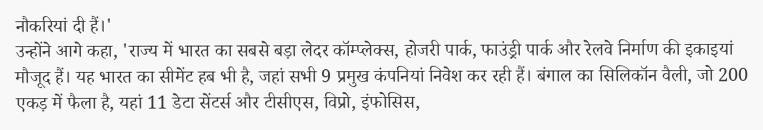नौकरियां दी हैं।'
उन्होंने आगे कहा, 'राज्य में भारत का सबसे बड़ा लेदर कॉम्प्लेक्स, होजरी पार्क, फाउंड्री पार्क और रेलवे निर्माण की इकाइयां मौजूद हैं। यह भारत का सीमेंट हब भी है, जहां सभी 9 प्रमुख कंपनियां निवेश कर रही हैं। बंगाल का सिलिकॉन वैली, जो 200 एकड़ में फैला है, यहां 11 डेटा सेंटर्स और टीसीएस, विप्रो, इंफोसिस,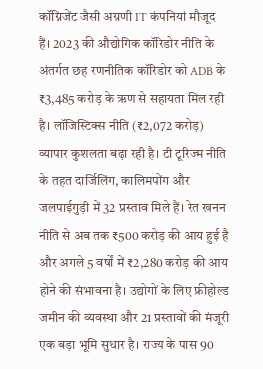कॉग्निजेंट जैसी अग्रणी IT कंपनियां मौजूद हैं। 2023 की औद्योगिक कॉरिडोर नीति के अंतर्गत छह रणनीतिक कॉरिडोर को ADB के ₹3,485 करोड़ के ऋण से सहायता मिल रही है। लॉजिस्टिक्स नीति (₹2,072 करोड़) व्यापार कुशलता बढ़ा रही है। टी टूरिज्म नीति के तहत दार्जिलिंग, कालिमपोंग और जलपाईगुड़ी में 32 प्रस्ताव मिले हैं। रेत खनन नीति से अब तक ₹500 करोड़ की आय हुई है और अगले 5 वर्षों में ₹2,280 करोड़ की आय होने की संभावना है। उद्योगों के लिए फ्रीहोल्ड जमीन की व्यवस्था और 21 प्रस्तावों की मंजूरी एक बड़ा भूमि सुधार है। राज्य के पास 90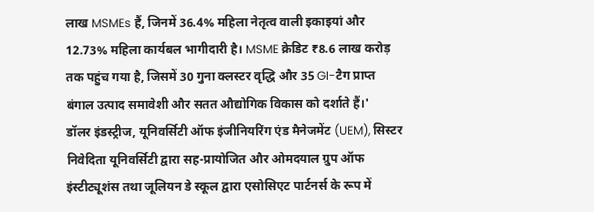लाख MSMEs हैं, जिनमें 36.4% महिला नेतृत्व वाली इकाइयां और 12.73% महिला कार्यबल भागीदारी है। MSME क्रेडिट ₹8.6 लाख करोड़ तक पहुंच गया है, जिसमें 30 गुना क्लस्टर वृद्धि और 35 GI-टैग प्राप्त बंगाल उत्पाद समावेशी और सतत औद्योगिक विकास को दर्शाते हैं।'
डॉलर इंडस्ट्रीज, यूनिवर्सिटी ऑफ इंजीनियरिंग एंड मैनेजमेंट (UEM), सिस्टर निवेदिता यूनिवर्सिटी द्वारा सह-प्रायोजित और ओमदयाल ग्रुप ऑफ इंस्टीट्यूशंस तथा जूलियन डे स्कूल द्वारा एसोसिएट पार्टनर्स के रूप में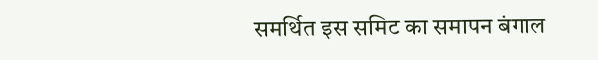समर्थित इस समिट का समापन बंगाल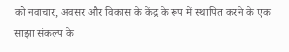को नवाचार, अवसर और विकास के केंद्र के रूप में स्थापित करने के एक साझा संकल्प के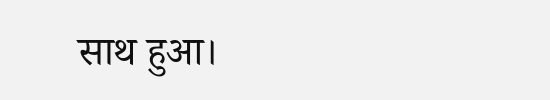साथ हुआ।